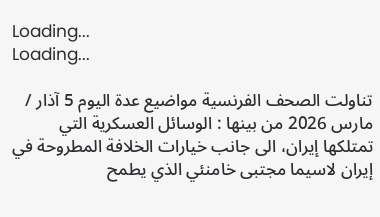Loading...
Loading...

تناولت الصحف الفرنسية مواضيع عدة اليوم 5 آذار / مارس 2026 من بينها : الوسائل العسكرية التي تمتلكها إيران، الى جانب خيارات الخلافة المطروحة في إيران لاسيما مجتبى خامنئي الذي يطمح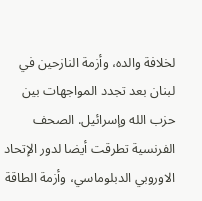لخلافة والده، وأزمة النازحين في لبنان بعد تجدد المواجهات بين حزب الله وإسرائيل. الصحف الفرنسية تطرقت أيضا لدور الإتحاد الاوروبي الدبلوماسي، وأزمة الطاقة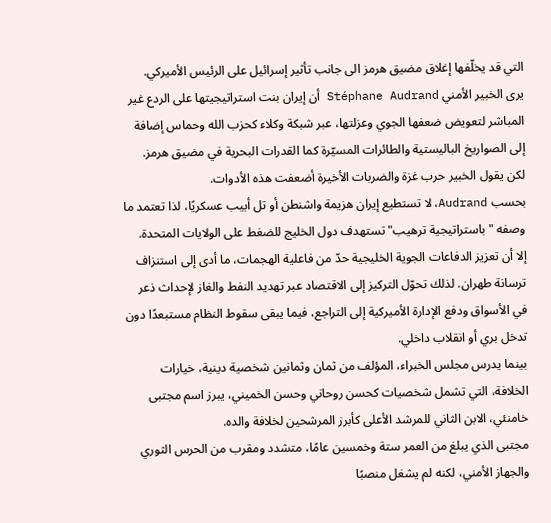التي قد يخلّفها إغلاق مضيق هرمز الى جانب تأثير إسرائيل على الرئيس الأميركي.
يرى الخبير الأمني Stéphane Audrand أن إيران بنت استراتيجيتها على الردع غير المباشر لتعويض ضعفها الجوي وعزلتها، عبر شبكة وكلاء كحزب الله وحماس إضافة إلى الصواريخ الباليستية والطائرات المسيّرة كما القدرات البحرية في مضيق هرمز. لكن يقول الخبير حرب غزة والضربات الأخيرة أضعفت هذه الأدوات.
بحسب Audrand، لا تستطيع إيران هزيمة واشنطن أو تل أبيب عسكريًا، لذا تعتمد ما وصفه "باستراتيجية ترهيب" تستهدف دول الخليج للضغط على الولايات المتحدة.
إلا أن تعزيز الدفاعات الجوية الخليجية حدّ من فاعلية الهجمات، ما أدى إلى استنزاف ترسانة طهران. لذلك تحوّل التركيز إلى الاقتصاد عبر تهديد النفط والغاز لإحداث ذعر في الأسواق ودفع الإدارة الأميركية إلى التراجع، فيما يبقى سقوط النظام مستبعدًا دون تدخل بري أو انقلاب داخلي.
بينما يدرس مجلس الخبراء، المؤلف من ثمان وثمانين شخصية دينية، خيارات الخلافة، التي تشمل شخصيات كحسن روحاني وحسن الخميني، يبرز اسم مجتبى خامنئي، الابن الثاني للمرشد الأعلى كأبرز المرشحين لخلافة والده.
مجتبى الذي يبلغ من العمر ستة وخمسين عامًا، متشدد ومقرب من الحرس الثوري والجهاز الأمني، لكنه لم يشغل منصبًا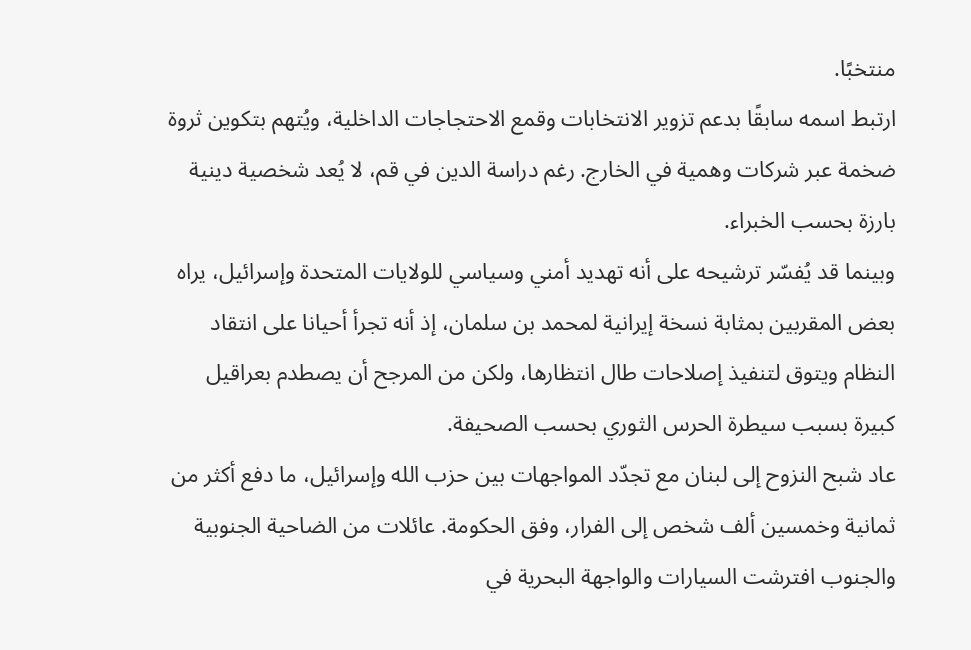منتخبًا.
ارتبط اسمه سابقًا بدعم تزوير الانتخابات وقمع الاحتجاجات الداخلية، ويُتهم بتكوين ثروة ضخمة عبر شركات وهمية في الخارج. رغم دراسة الدين في قم، لا يُعد شخصية دينية بارزة بحسب الخبراء.
وبينما قد يُفسّر ترشيحه على أنه تهديد أمني وسياسي للولايات المتحدة وإسرائيل، يراه بعض المقربين بمثابة نسخة إيرانية لمحمد بن سلمان، إذ أنه تجرأ أحيانا على انتقاد النظام ويتوق لتنفيذ إصلاحات طال انتظارها، ولكن من المرجح أن يصطدم بعراقيل كبيرة بسبب سيطرة الحرس الثوري بحسب الصحيفة.
عاد شبح النزوح إلى لبنان مع تجدّد المواجهات بين حزب الله وإسرائيل، ما دفع أكثر من ثمانية وخمسين ألف شخص إلى الفرار، وفق الحكومة. عائلات من الضاحية الجنوبية والجنوب افترشت السيارات والواجهة البحرية في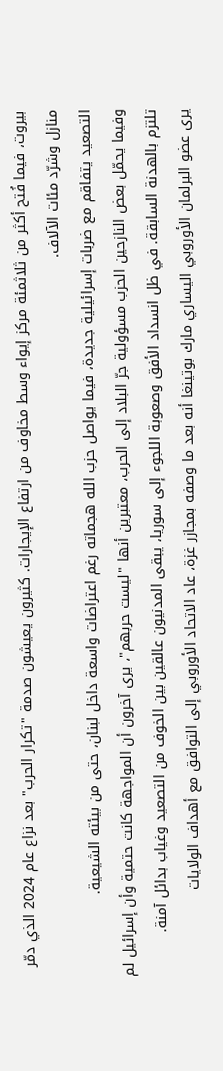بيروت، فيما فُتح أكثر من ثلاثمئة مركز إيواء وسط مخاوف من ارتفاع الإيجارات. كثيرون يعيشون صدمة "تكرار الحرب" بعد نزاع عام 2024 الذي دمّر منازل وشرّد مئات الآلاف.
التصعيد يتفاقم مع ضربات إسرائيلية جديدة، فيما يواصل حزب الله هجماته رغم اعتراضات واسعة داخل لبنان، حتى من بيئته الشيعية.
وفيما يحمّل بعض النازحين الحزب مسؤولية جرّ البلاد إلى الحرب، معتبرين أنها "ليست حربهم"، يرى آخرون أن المواجهة كانت حتمية وأن إسرائيل لم تلتزم بالهدنة السابقة. في ظل انسداد الأفق وصعوبة اللجوء إلى سوريا، يبقى المدنيون عالقين بين الخوف من التصعيد وغياب بدائل آمنة.
يرى عضو البرلمان الأوروبي اليساري مارك بوتينغا أنه بعد ما وصفه بمجازر غزة، عاد الاتحاد الأوروبي إلى التوافق مع أهداف الولايات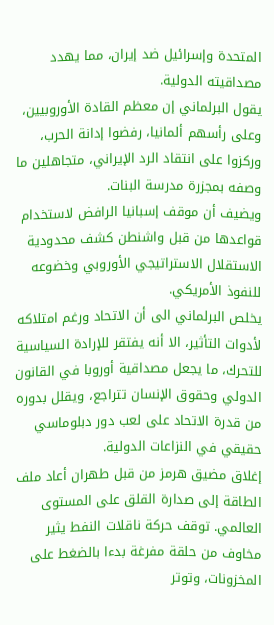المتحدة وإسرائيل ضد إيران، مما يهدد مصداقيته الدولية.
يقول البرلماني إن معظم القادة الأوروبيين، وعلى رأسهم ألمانيا، رفضوا إدانة الحرب، وركزوا على انتقاد الرد الإيراني، متجاهلين ما وصفه بمجزرة مدرسة البنات.
ويضيف أن موقف إسبانيا الرافض لاستخدام قواعدها من قبل واشنطن كشف محدودية الاستقلال الاستراتيجي الأوروبي وخضوعه للنفوذ الأمريكي.
يخلص البرلماني الى أن الاتحاد ورغم امتلاكه لأدوات التأثير، الا أنه يفتقر للإرادة السياسية للتحرك، ما يجعل مصداقية أوروبا في القانون الدولي وحقوق الإنسان تتراجع، ويقلل بدوره من قدرة الاتحاد على لعب دور دبلوماسي حقيقي في النزاعات الدولية.
إغلاق مضيق هرمز من قبل طهران أعاد ملف الطاقة إلى صدارة القلق على المستوى العالمي. توقف حركة ناقلات النفط يثير مخاوف من حلقة مفرغة بدءا بالضغط على المخزونات، وتوتر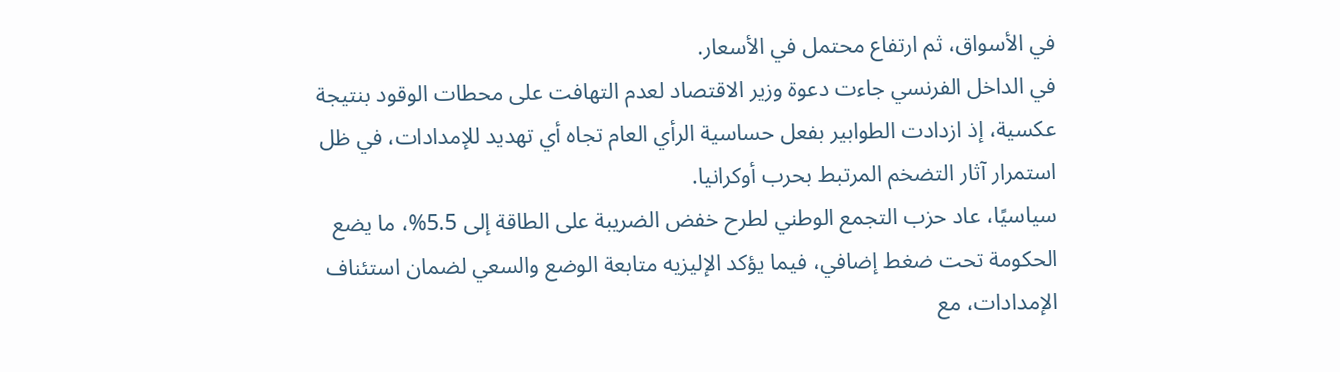في الأسواق، ثم ارتفاع محتمل في الأسعار.
في الداخل الفرنسي جاءت دعوة وزير الاقتصاد لعدم التهافت على محطات الوقود بنتيجة عكسية، إذ ازدادت الطوابير بفعل حساسية الرأي العام تجاه أي تهديد للإمدادات، في ظل استمرار آثار التضخم المرتبط بحرب أوكرانيا.
سياسيًا، عاد حزب التجمع الوطني لطرح خفض الضريبة على الطاقة إلى 5.5%، ما يضع الحكومة تحت ضغط إضافي، فيما يؤكد الإليزيه متابعة الوضع والسعي لضمان استئناف الإمدادات، مع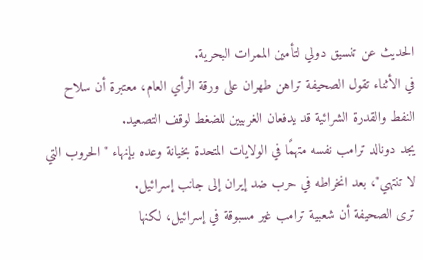الحديث عن تنسيق دولي لتأمين الممرات البحرية.
في الأثناء تقول الصحيفة تراهن طهران على ورقة الرأي العام، معتبرة أن سلاح النفط والقدرة الشرائية قد يدفعان الغربيين للضغط لوقف التصعيد.
يجد دونالد ترامب نفسه متهمًا في الولايات المتحدة بخيانة وعده بإنهاء "الحروب التي لا تنتهي"، بعد انخراطه في حرب ضد إيران إلى جانب إسرائيل.
ترى الصحيفة أن شعبية ترامب غير مسبوقة في إسرائيل، لكنها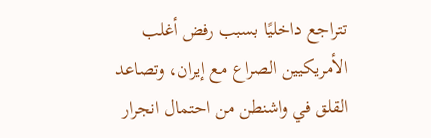تتراجع داخليًا بسبب رفض أغلب الأمريكيين الصراع مع إيران، وتصاعد القلق في واشنطن من احتمال انجرار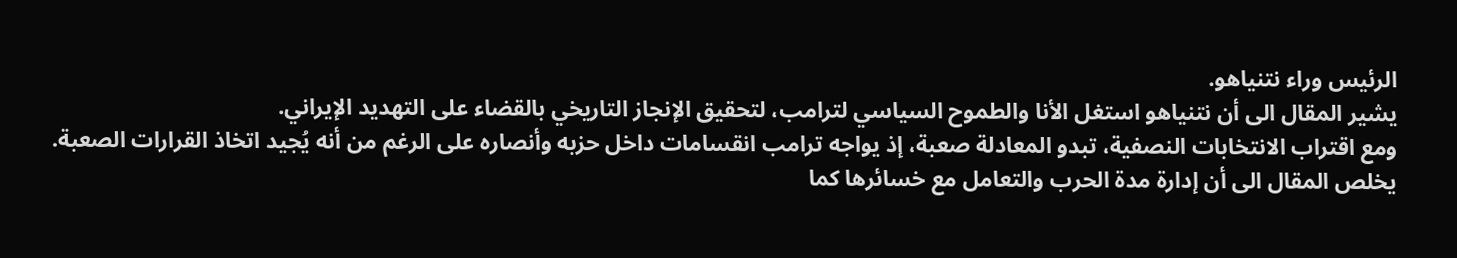الرئيس وراء نتنياهو.
يشير المقال الى أن نتنياهو استغل الأنا والطموح السياسي لترامب، لتحقيق الإنجاز التاريخي بالقضاء على التهديد الإيراني.
ومع اقتراب الانتخابات النصفية، تبدو المعادلة صعبة، إذ يواجه ترامب انقسامات داخل حزبه وأنصاره على الرغم من أنه يُجيد اتخاذ القرارات الصعبة.
يخلص المقال الى أن إدارة مدة الحرب والتعامل مع خسائرها كما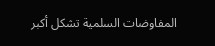المفاوضات السلمية تشكل أكبر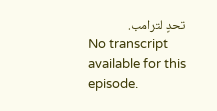تحدٍ لترامب.
No transcript available for this episode.